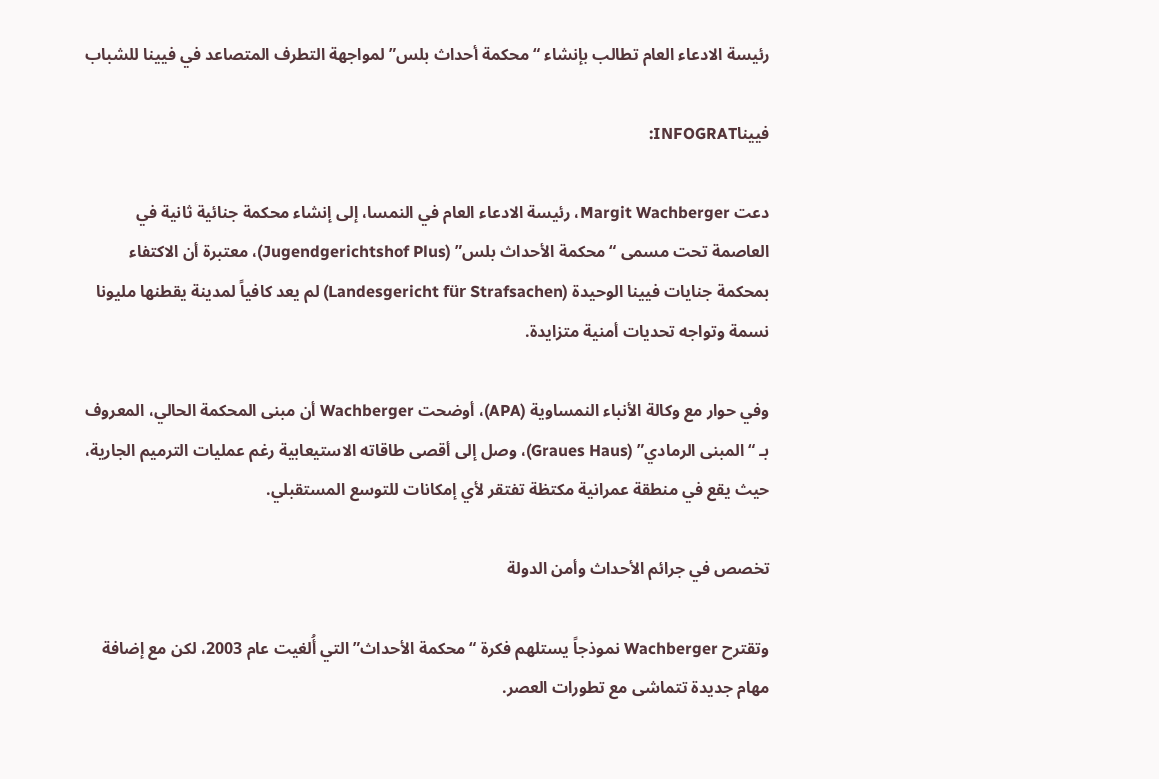رئيسة الادعاء العام تطالب بإنشاء “محكمة أحداث بلس” لمواجهة التطرف المتصاعد في فيينا للشباب

فييناINFOGRAT:

دعت Margit Wachberger، رئيسة الادعاء العام في النمسا، إلى إنشاء محكمة جنائية ثانية في العاصمة تحت مسمى “محكمة الأحداث بلس” (Jugendgerichtshof Plus)، معتبرة أن الاكتفاء بمحكمة جنايات فيينا الوحيدة (Landesgericht für Strafsachen) لم يعد كافياً لمدينة يقطنها مليونا نسمة وتواجه تحديات أمنية متزايدة.

وفي حوار مع وكالة الأنباء النمساوية (APA)، أوضحت Wachberger أن مبنى المحكمة الحالي، المعروف بـ “المبنى الرمادي” (Graues Haus)، وصل إلى أقصى طاقاته الاستيعابية رغم عمليات الترميم الجارية، حيث يقع في منطقة عمرانية مكتظة تفتقر لأي إمكانات للتوسع المستقبلي.

تخصص في جرائم الأحداث وأمن الدولة

وتقترح Wachberger نموذجاً يستلهم فكرة “محكمة الأحداث” التي أُلغيت عام 2003، لكن مع إضافة مهام جديدة تتماشى مع تطورات العصر.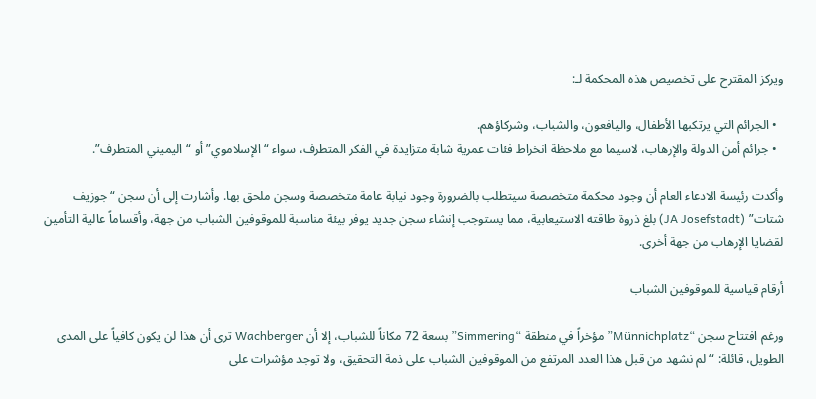ويركز المقترح على تخصيص هذه المحكمة لـ:

  • الجرائم التي يرتكبها الأطفال، واليافعون، والشباب، وشركاؤهم.
  • جرائم أمن الدولة والإرهاب، لاسيما مع ملاحظة انخراط فئات عمرية شابة متزايدة في الفكر المتطرف، سواء “الإسلاموي” أو “اليميني المتطرف”.

وأكدت رئيسة الادعاء العام أن وجود محكمة متخصصة سيتطلب بالضرورة وجود نيابة عامة متخصصة وسجن ملحق بها. وأشارت إلى أن سجن “جوزيف شتات” (JA Josefstadt) بلغ ذروة طاقته الاستيعابية، مما يستوجب إنشاء سجن جديد يوفر بيئة مناسبة للموقوفين الشباب من جهة، وأقساماً عالية التأمين لقضايا الإرهاب من جهة أخرى.

أرقام قياسية للموقوفين الشباب

ورغم افتتاح سجن “Münnichplatz” مؤخراً في منطقة “Simmering” بسعة 72 مكاناً للشباب، إلا أن Wachberger ترى أن هذا لن يكون كافياً على المدى الطويل، قائلة: “لم نشهد من قبل هذا العدد المرتفع من الموقوفين الشباب على ذمة التحقيق، ولا توجد مؤشرات على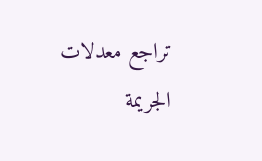تراجع معدلات الجريمة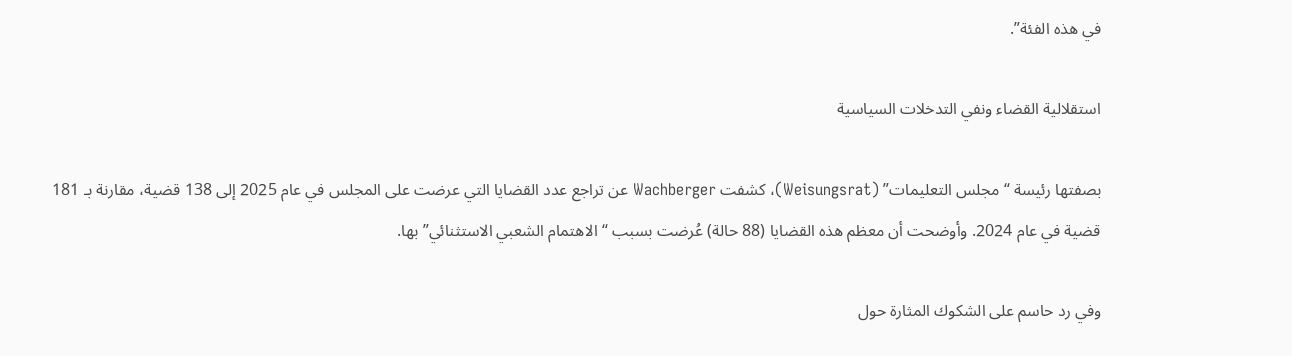في هذه الفئة”.

استقلالية القضاء ونفي التدخلات السياسية

بصفتها رئيسة “مجلس التعليمات” (Weisungsrat)، كشفت Wachberger عن تراجع عدد القضايا التي عرضت على المجلس في عام 2025 إلى 138 قضية، مقارنة بـ 181 قضية في عام 2024. وأوضحت أن معظم هذه القضايا (88 حالة) عُرضت بسبب “الاهتمام الشعبي الاستثنائي” بها.

وفي رد حاسم على الشكوك المثارة حول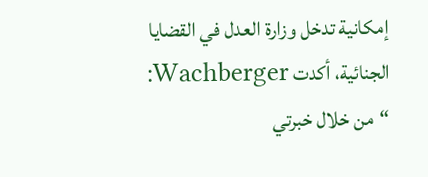إمكانية تدخل وزارة العدل في القضايا الجنائية، أكدت Wachberger: “من خلال خبرتي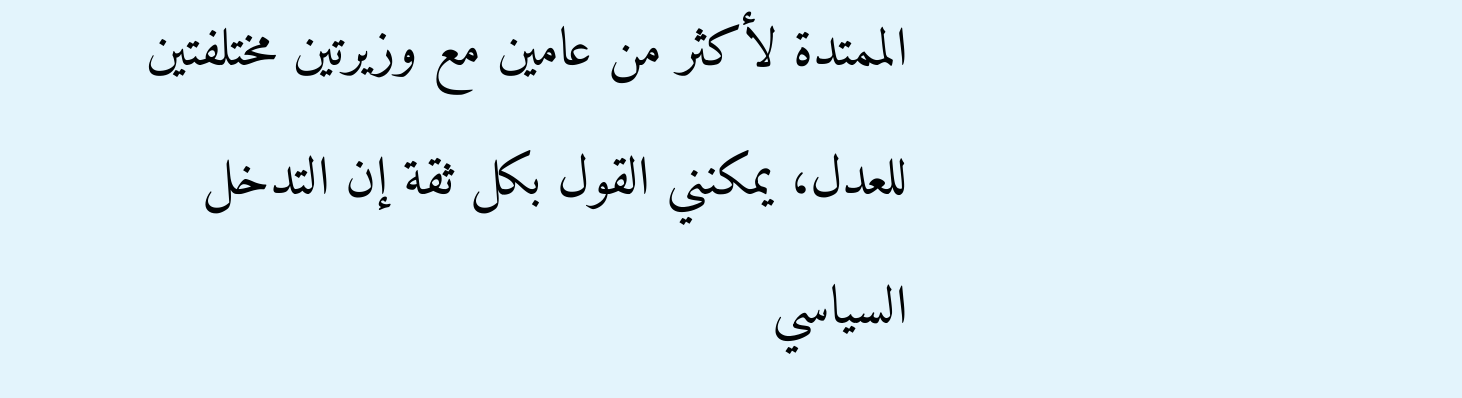الممتدة لأكثر من عامين مع وزيرتين مختلفتين للعدل، يمكنني القول بكل ثقة إن التدخل السياسي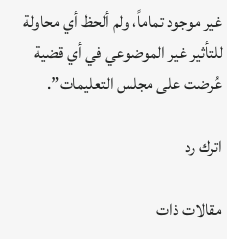غير موجود تماماً، ولم ألحظ أي محاولة للتأثير غير الموضوعي في أي قضية عُرضت على مجلس التعليمات”.

اترك رد

مقالات ذات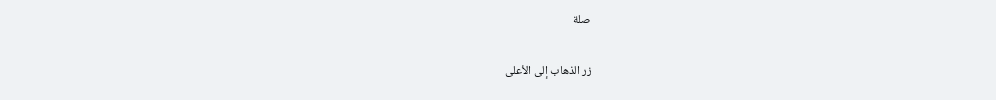صلة

زر الذهاب إلى الأعلى